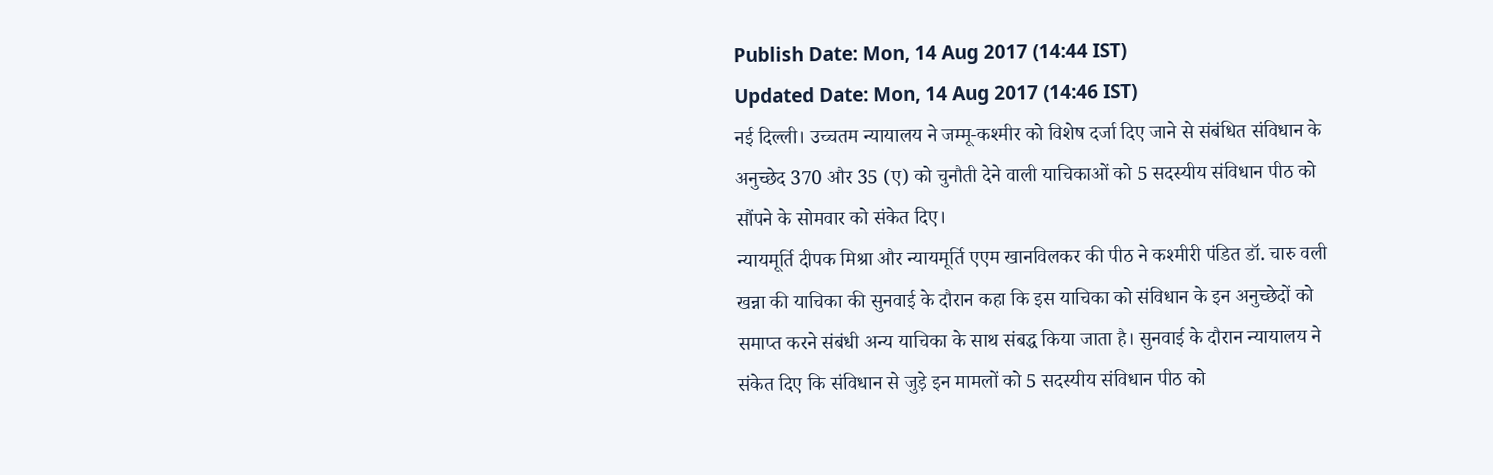Publish Date: Mon, 14 Aug 2017 (14:44 IST)
Updated Date: Mon, 14 Aug 2017 (14:46 IST)
नई दिल्ली। उच्चतम न्यायालय ने जम्मू-कश्मीर को विशेष दर्जा दिए जाने से संबंधित संविधान के अनुच्छेद 370 और 35 (ए) को चुनौती देने वाली याचिकाओं को 5 सदस्यीय संविधान पीठ को सौंपने के सोमवार को संकेत दिए।
न्यायमूर्ति दीपक मिश्रा और न्यायमूर्ति एएम खानविलकर की पीठ ने कश्मीरी पंडित डॉ. चारु वली खन्ना की याचिका की सुनवाई के दौरान कहा कि इस याचिका को संविधान के इन अनुच्छेदों को समाप्त करने संबंधी अन्य याचिका के साथ संबद्ध किया जाता है। सुनवाई के दौरान न्यायालय ने संकेत दिए कि संविधान से जुड़े इन मामलों को 5 सदस्यीय संविधान पीठ को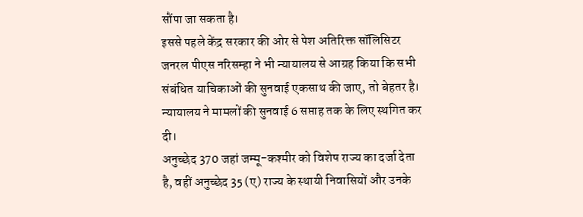सौंपा जा सकता है।
इससे पहले केंद्र सरकार की ओर से पेश अतिरिक्त सॉलिसिटर जनरल पीएस नरिसम्हा ने भी न्यायालय से आग्रह किया कि सभी संबंधित याचिकाओं की सुनवाई एकसाथ की जाए, तो बेहतर है। न्यायालय ने मामलों की सुनवाई 6 सप्ताह तक के लिए स्थगित कर दी।
अनुच्छेद 370 जहां जम्मू-कश्मीर को विशेष राज्य का दर्जा देता है, वहीं अनुच्छेद 35 (ए) राज्य के स्थायी निवासियों और उनके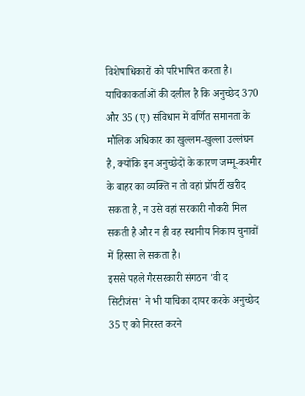विशेषाधिकारों को परिभाषित करता है।
याचिकाकर्ताओं की दलील है कि अनुच्छेद 370 और 35 (ए) संविधान में वर्णित समानता के मौलिक अधिकार का खुल्लम-खुल्ला उल्लंघन है, क्योंकि इन अनुच्छेदों के कारण जम्मू-कश्मीर के बाहर का व्यक्ति न तो वहां प्रॉपर्टी खरीद सकता है, न उसे वहां सरकारी नौकरी मिल सकती है और न ही वह स्थानीय निकाय चुनावों में हिस्सा ले सकता है।
इससे पहले गैरसरकारी संगठन 'वी द सिटीजंस' ने भी याचिका दायर करके अनुच्छेद 35 ए को निरस्त करने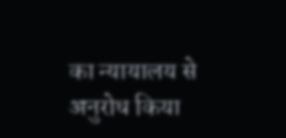का न्यायालय से अनुरोध किया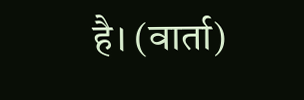है। (वार्ता)